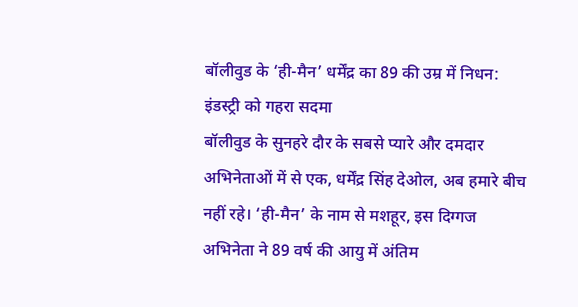बॉलीवुड के ‘ही-मैन’ धर्मेंद्र का 89 की उम्र में निधन: इंडस्ट्री को गहरा सदमा
बॉलीवुड के सुनहरे दौर के सबसे प्यारे और दमदार अभिनेताओं में से एक, धर्मेंद्र सिंह देओल, अब हमारे बीच नहीं रहे। ‘ही-मैन’ के नाम से मशहूर, इस दिग्गज अभिनेता ने 89 वर्ष की आयु में अंतिम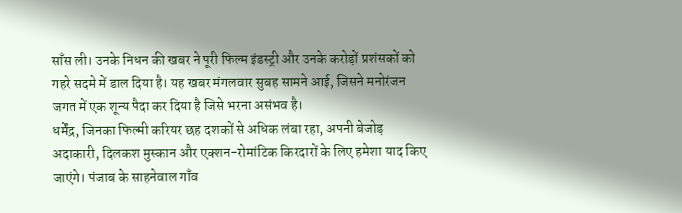साँस ली। उनके निधन की खबर ने पूरी फिल्म इंडस्ट्री और उनके करोड़ों प्रशंसकों को गहरे सदमे में डाल दिया है। यह खबर मंगलवार सुबह सामने आई, जिसने मनोरंजन जगत में एक शून्य पैदा कर दिया है जिसे भरना असंभव है।
धर्मेंद्र, जिनका फिल्मी करियर छह दशकों से अधिक लंबा रहा, अपनी बेजोड़ अदाकारी, दिलकश मुस्कान और एक्शन-रोमांटिक किरदारों के लिए हमेशा याद किए जाएंगे। पंजाब के साहनेवाल गाँव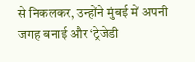से निकलकर, उन्होंने मुंबई में अपनी जगह बनाई और ‘ट्रेजेडी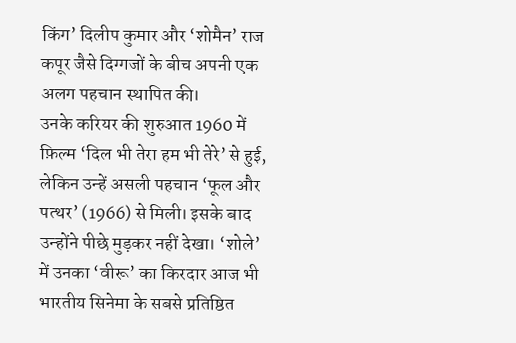किंग’ दिलीप कुमार और ‘शोमैन’ राज कपूर जैसे दिग्गजों के बीच अपनी एक अलग पहचान स्थापित की।
उनके करियर की शुरुआत 1960 में फ़िल्म ‘दिल भी तेरा हम भी तेरे’ से हुई, लेकिन उन्हें असली पहचान ‘फूल और पत्थर’ (1966) से मिली। इसके बाद उन्होंने पीछे मुड़कर नहीं देखा। ‘शोले’ में उनका ‘वीरू’ का किरदार आज भी भारतीय सिनेमा के सबसे प्रतिष्ठित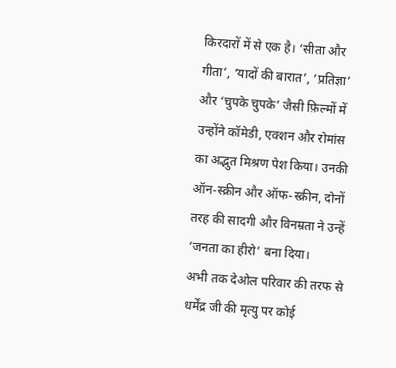किरदारों में से एक है। ‘सीता और गीता’, ‘यादों की बारात’, ‘प्रतिज्ञा’ और ‘चुपके चुपके’ जैसी फ़िल्मों में उन्होंने कॉमेडी, एक्शन और रोमांस का अद्भुत मिश्रण पेश किया। उनकी ऑन-स्क्रीन और ऑफ-स्क्रीन, दोनों तरह की सादगी और विनम्रता ने उन्हें ‘जनता का हीरो’ बना दिया।
अभी तक देओल परिवार की तरफ से धर्मेंद्र जी की मृत्यु पर कोई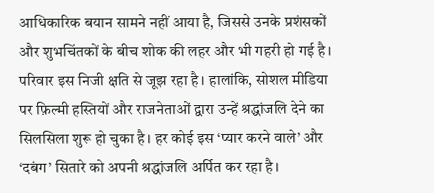आधिकारिक बयान सामने नहीं आया है, जिससे उनके प्रशंसकों और शुभचिंतकों के बीच शोक की लहर और भी गहरी हो गई है। परिवार इस निजी क्षति से जूझ रहा है। हालांकि, सोशल मीडिया पर फ़िल्मी हस्तियों और राजनेताओं द्वारा उन्हें श्रद्धांजलि देने का सिलसिला शुरू हो चुका है। हर कोई इस ‘प्यार करने वाले’ और ‘दबंग’ सितारे को अपनी श्रद्धांजलि अर्पित कर रहा है।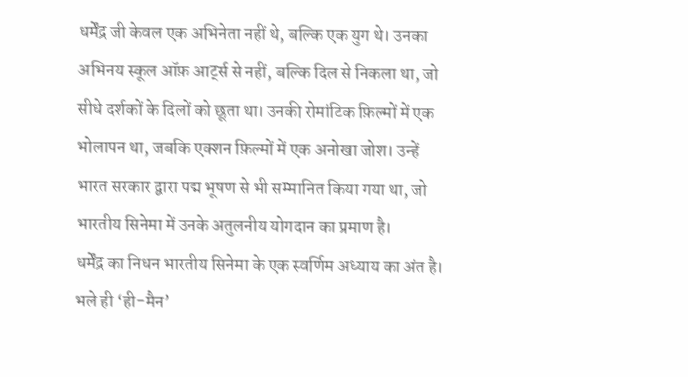धर्मेंद्र जी केवल एक अभिनेता नहीं थे, बल्कि एक युग थे। उनका अभिनय स्कूल ऑफ़ आर्ट्स से नहीं, बल्कि दिल से निकला था, जो सीधे दर्शकों के दिलों को छूता था। उनकी रोमांटिक फ़िल्मों में एक भोलापन था, जबकि एक्शन फ़िल्मों में एक अनोखा जोश। उन्हें भारत सरकार द्वारा पद्म भूषण से भी सम्मानित किया गया था, जो भारतीय सिनेमा में उनके अतुलनीय योगदान का प्रमाण है।
धर्मेंद्र का निधन भारतीय सिनेमा के एक स्वर्णिम अध्याय का अंत है। भले ही ‘ही-मैन’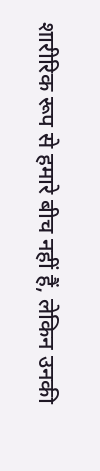शारीरिक रूप से हमारे बीच नहीं हैं, लेकिन उनकी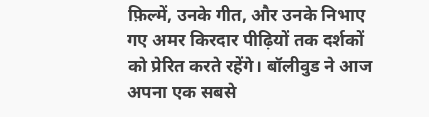फ़िल्में, उनके गीत, और उनके निभाए गए अमर किरदार पीढ़ियों तक दर्शकों को प्रेरित करते रहेंगे। बॉलीवुड ने आज अपना एक सबसे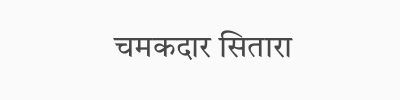चमकदार सितारा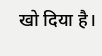खो दिया है।